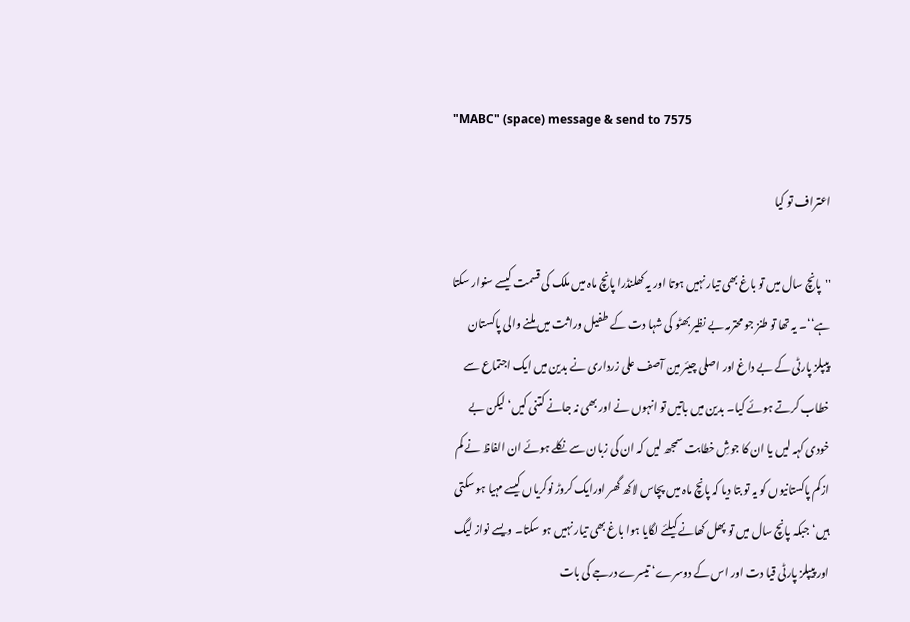"MABC" (space) message & send to 7575

اعتراف تو کیا

''پانچ سال میں تو باغ بھی تیار نہیں ہوتا اور یہ کھلنڈرا پانچ ماہ میں ملک کی قسمت کیسے سنوار سکتا ہے‘‘۔ یہ تھا تو طنز جو محترمہ بے نظیر بھٹو کی شہا دت کے طفیل وراثت میں ملنے والی پاکستان پیپلز پارٹی کے بے داغ اور اصلی چیئر مین آصف علی زرداری نے بدین میں ایک اجتماع سے خطاب کرتے ہوئے کیا۔ بدین میں باتیں تو انہوں نے اور بھی نہ جانے کتنی کیں‘ لیکن بے خودی کہہ لیں یا ان کا جوشِ خطابت سمجھ لیں کہ ان کی زبان سے نکلے ہوئے ان الفاظ نے کم ازکم پاکستانیوں کو یہ تو بتا دیا کہ پانچ ماہ میں پچاس لاکھ گھر اورایک کروڑ نوکریاں کیسے مہیا ہو سکتی ہیں‘ جبکہ پانچ سال میں تو پھل کھانے کیلئے لگایا ہوا باغ بھی تیار نہیں ہو سکتا۔ ویسے نواز لیگ اور پیپلز پارٹی قیا دت اور اس کے دوسرے‘ تیسرے درجے کی بات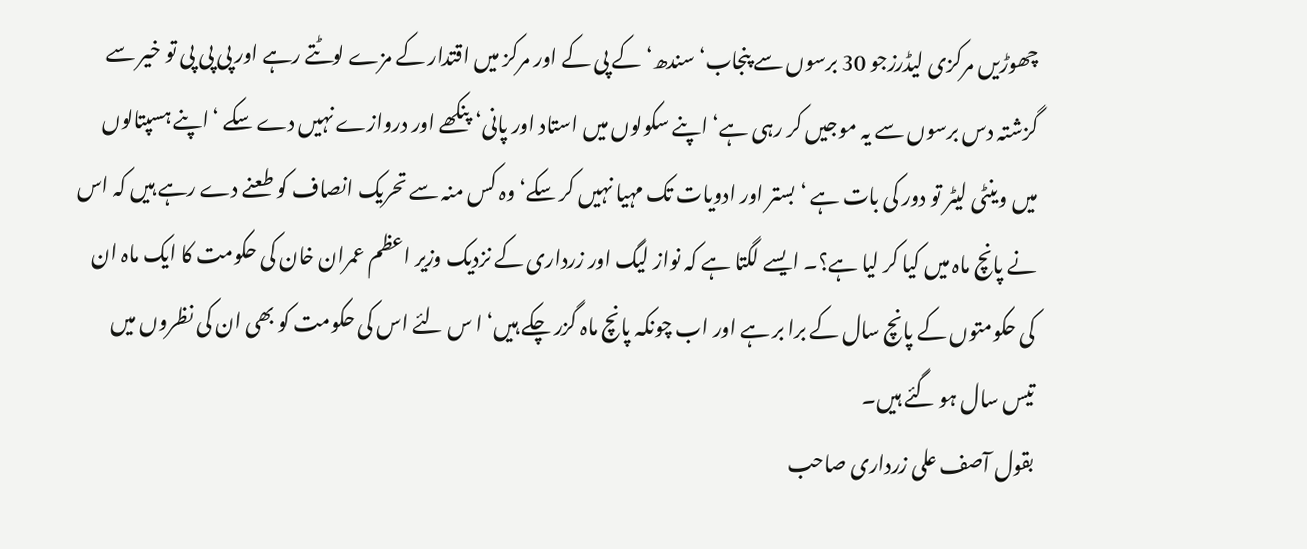چھوڑیں مرکزی لیڈرزجو 30 برسوں سے پنجاب‘ سندھ‘ کے پی کے اور مرکز میں اقتدار کے مزے لوٹتے رہے اور پی پی پی تو خیر سے گزشتہ دس برسوں سے یہ موجیں کر رہی ہے‘ اپنے سکولوں میں استاد اور پانی‘ پنکھے اور دروازے نہیں دے سکے ‘اپنے ہسپتالوں میں وینٹی لیٹر تو دور کی بات ہے ‘بستر اور ادویات تک مہیا نہیں کر سکے‘ وہ کس منہ سے تحریک انصاف کو طعنے دے رہے ہیں کہ اس نے پانچ ماہ میں کیا کر لیا ہے؟۔ ایسے لگتا ہے کہ نواز لیگ اور زرداری کے نزدیک وزیر اعظم عمران خان کی حکومت کا ایک ماہ ان کی حکومتوں کے پانچ سال کے برا بر ہے اور اب چونکہ پانچ ماہ گزر چکے ہیں‘ ا س لئے اس کی حکومت کو بھی ان کی نظروں میں تیس سال ہو گئے ہیں۔
بقول آصف علی زرداری صاحب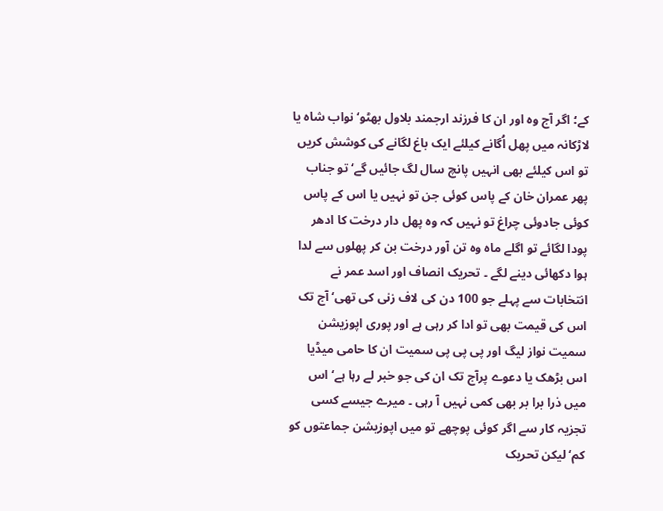کے؛ اگر آج وہ اور ان کا فرزند ارجمند بلاول بھٹو‘ نواب شاہ یا لاڑکانہ میں پھل اُگانے کیلئے ایک باغ لگانے کی کوشش کریں تو اس کیلئے بھی انہیں پانچ سال لگ جائیں گے‘ تو جناب پھر عمران خان کے پاس کوئی جن تو نہیں یا اس کے پاس کوئی جادوئی چراغ تو نہیں کہ وہ پھل دار درخت کا ادھر پودا لگائے تو اگلے ماہ وہ تن آور درخت بن کر پھلوں سے لدا ہوا دکھائی دینے لگے ۔ تحریک انصاف اور اسد عمر نے انتخابات سے پہلے جو 100 دن کی لاف زنی کی تھی‘ آج تک اس کی قیمت بھی تو ادا کر رہی ہے اور پوری اپوزیشن سمیت نواز لیگ اور پی پی پی سمیت ان کا حامی میڈیا اس بڑھک یا دعوے پرآج تک ان کی جو خبر لے رہا ہے‘ اس میں ذرا برا بر بھی کمی نہیں آ رہی ۔ میرے جیسے کسی تجزیہ کار سے اگر کوئی پوچھے تو میں اپوزیشن جماعتوں کو کم‘ لیکن تحریک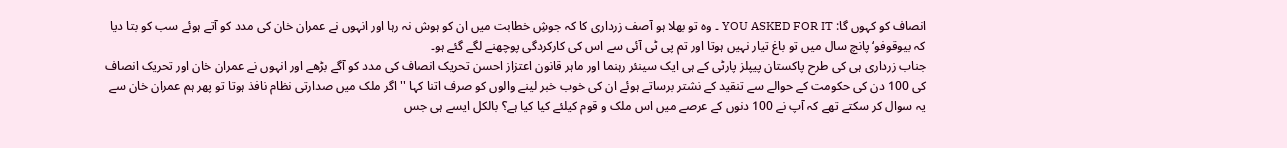انصاف کو کہوں گا: YOU ASKED FOR IT ۔ وہ تو بھلا ہو آصف زرداری کا کہ جوشِ خطابت میں ان کو ہوش نہ رہا اور انہوں نے عمران خان کی مدد کو آتے ہوئے سب کو بتا دیا کہ بیوقوفو‘ پانچ سال میں تو باغ تیار نہیں ہوتا اور تم پی ٹی آئی سے اس کی کارکردگی پوچھنے لگے گئے ہو۔
جناب زرداری ہی کی طرح پاکستان پیپلز پارٹی کے ہی ایک سینئر رہنما اور ماہر قانون اعتزاز احسن تحریک انصاف کی مدد کو آگے بڑھے اور انہوں نے عمران خان اور تحریک انصاف کی 100 دن کی حکومت کے حوالے سے تنقید کے نشتر برساتے ہوئے ان کی خوب خبر لینے والوں کو صرف اتنا کہا '' اگر ملک میں صدارتی نظام نافذ ہوتا تو پھر ہم عمران خان سے یہ سوال کر سکتے تھے کہ آپ نے 100 دنوں کے عرصے میں اس ملک و قوم کیلئے کیا کیا ہے؟ بالکل ایسے ہی جس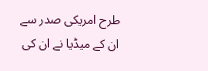طرح امریکی صدر سے ان کے میڈیا نے ان کی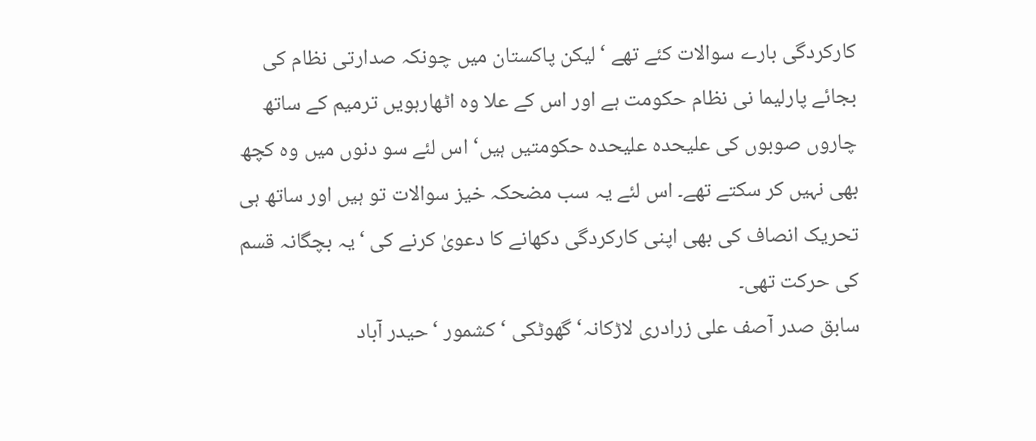کارکردگی بارے سوالات کئے تھے ‘لیکن پاکستان میں چونکہ صدارتی نظام کی بجائے پارلیما نی نظام حکومت ہے اور اس کے علا وہ اٹھارہویں ترمیم کے ساتھ چاروں صوبوں کی علیحدہ علیحدہ حکومتیں ہیں‘ اس لئے سو دنوں میں وہ کچھ بھی نہیں کر سکتے تھے۔ اس لئے یہ سب مضحکہ خیز سوالات تو ہیں اور ساتھ ہی تحریک انصاف کی بھی اپنی کارکردگی دکھانے کا دعویٰ کرنے کی ‘یہ بچگانہ قسم کی حرکت تھی۔
سابق صدر آصف علی زرادری لاڑکانہ‘ گھوٹکی ‘ کشمور ‘ حیدر آباد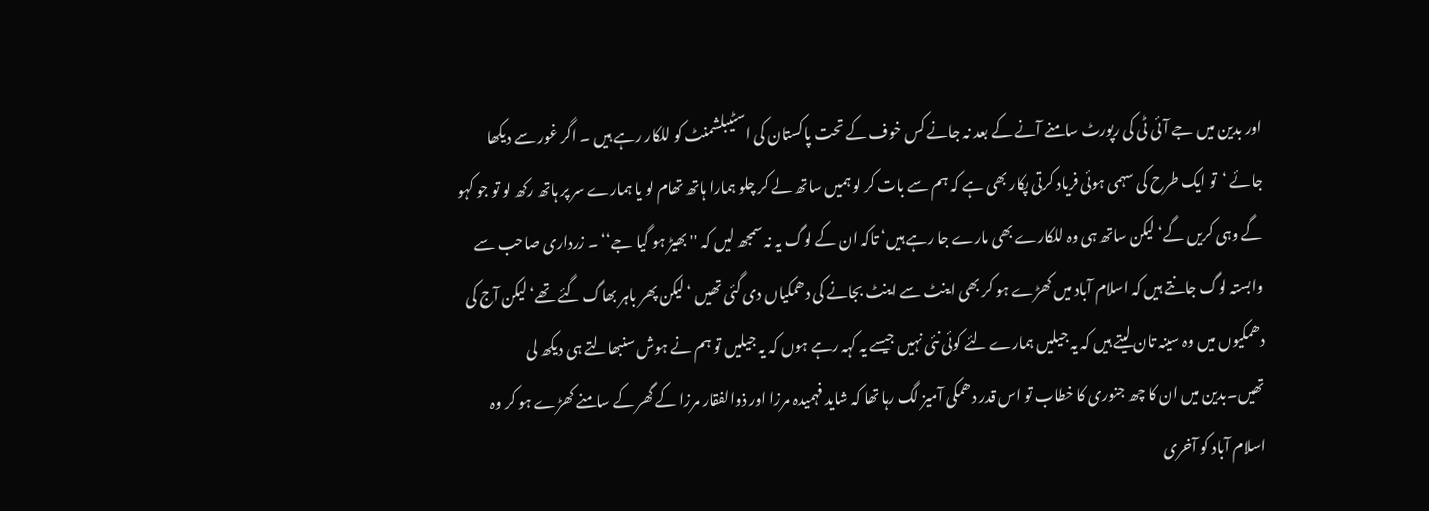اور بدین میں جے آئی ٹی کی رپورٹ سامنے آنے کے بعد نہ جانے کس خوف کے تحت پاکستان کی اسٹیبلشمنٹ کو للکار رہے ہیں ۔ اگر غور سے دیکھا جائے ‘تو ایک طرح کی سہمی ہوئی فریاد کرتی پکار بھی ہے کہ ہم سے بات کر لو ہمیں ساتھ لے کر چلو ہمارا ہاتھ تھام لو یا ہمارے سر پر ہاتھ رکھ لو تو جو کہو گے وہی کریں گے‘ لیکن ساتھ ہی وہ للکارے بھی مارے جا رہے ہیں‘ تاکہ ان کے لوگ یہ نہ سمجھ لیں کہ '' بھیڑ ہو گیا جے‘‘ ۔ زرداری صاحب سے وابستہ لوگ جانتے ہیں کہ اسلام آباد میں کھڑے ہو کر بھی اینٹ سے اینٹ بجانے کی دھمکیاں دی گئی تھیں ‘لیکن پھر باہر بھاگ گئے تھے‘ لیکن آج کی دھمکیوں میں وہ سینہ تان لیتے ہیں کہ یہ جیلیں ہمارے لئے کوئی نئی نہیں جیسے یہ کہہ رہے ہوں کہ یہ جیلیں تو ہم نے ہوش سنبھالتے ہی دیکھ لی تھیں۔بدین میں ان کا چھ جنوری کا خطاب تو اس قدر دھمکی آمیز لگ رہا تھا کہ شاید فہمیدہ مرزا اور ذوالفقار مرزا کے گھر کے سامنے کھڑے ہو کر وہ اسلام آباد کو آخری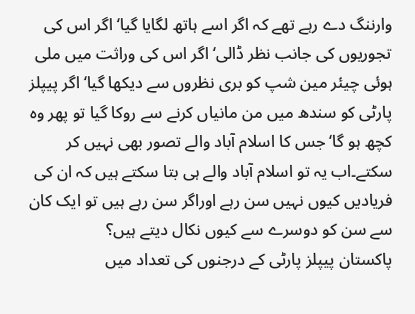وارننگ دے رہے تھے کہ اگر اسے ہاتھ لگایا گیا‘ اگر اس کی تجوریوں کی جانب نظر ڈالی‘ اگر اس کی وراثت میں ملی ہوئی چیئر مین شپ کو بری نظروں سے دیکھا گیا‘ اگر پیپلز پارٹی کو سندھ میں من مانیاں کرنے سے روکا گیا تو پھر وہ کچھ ہو گا‘ جس کا اسلام آباد والے تصور بھی نہیں کر سکتے۔اب یہ تو اسلام آباد والے ہی بتا سکتے ہیں کہ ان کی فریادیں کیوں نہیں سن رہے اوراگر سن رہے ہیں تو ایک کان سے سن کو دوسرے سے کیوں نکال دیتے ہیں؟
پاکستان پیپلز پارٹی کے درجنوں کی تعداد میں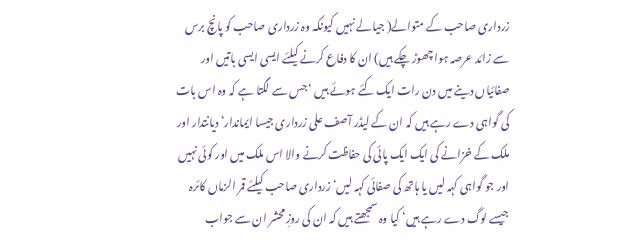زرداری صاحب کے متوالے( جیالے نہیں کیونکہ وہ زرداری صاحب کو پانچ برس سے زائد عرصہ ہوا چھوڑ چکے ہیں) ان کا دفاع کرنے کیلئے ایسی ایسی باتیں اور صفائیاں دینے میں دن رات ایک کئے ہوئے ہیں ‘جس سے لگتا ہے کہ وہ اس بات کی گواہی دے رہے ہیں کہ ان کے لیڈر آصف علی زرداری جیسا ایماندار‘ دیانتدار اور ملک کے خزانے کی ایک ایک پائی کی حفاظت کرنے والا اس ملک میں اور کوئی نہیں اور جو گواہی کہہ لیں یا ہاتھ کی صفائی کہہ لیں‘ زرداری صاحب کیلئے قمر الزماں کائرہ جیسے لوگ دے رہے ہیں‘ کیا وہ سمجھتے ہیں کہ ان کی روزِ محشر ان سے جواب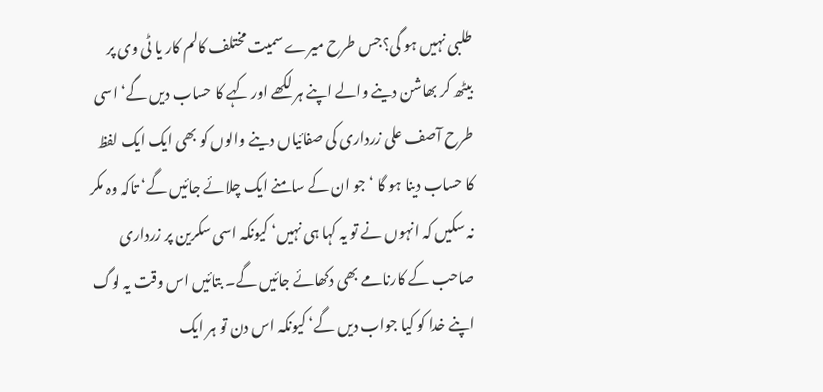طلبی نہیں ہو گی؟جس طرح میرے سمیت مختلف کالم کار یا ٹی وی پر بیٹھ کر بھاشن دینے والے اپنے ہر لکھے اور کہے کا حساب دیں گے‘ اسی طرح آصف علی زرداری کی صفائیاں دینے والوں کو بھی ایک ایک لفظ کا حساب دینا ہو گا ‘جو ان کے سامنے ایک چلائے جائیں گے‘ تاکہ وہ مکر نہ سکیں کہ انہوں نے تو یہ کہا ہی نہیں‘ کیونکہ اسی سکرین پر زرداری صاحب کے کارنامے بھی دکھائے جائیں گے۔ بتائیں اس وقت یہ لوگ اپنے خدا کو کیا جواب دیں گے‘ کیونکہ اس دن تو ہر ایک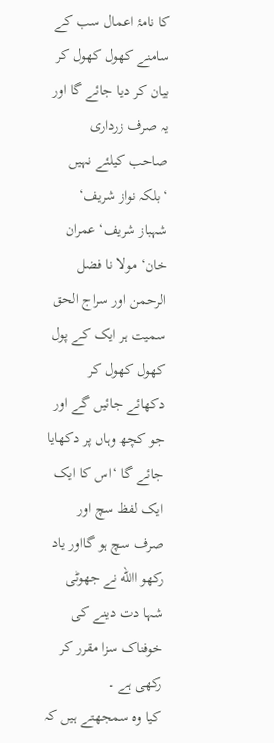کا نامۂ اعمال سب کے سامنے کھول کھول کر بیان کر دیا جائے گا اور یہ صرف زرداری صاحب کیلئے نہیں ‘بلکہ نواز شریف‘ شہباز شریف‘ عمران خان‘ مولا نا فضل الرحمن اور سراج الحق سمیت ہر ایک کے پول کھول کھول کر دکھائے جائیں گے اور جو کچھ وہاں پر دکھایا جائے گا ‘اس کا ایک ایک لفظ سچ اور صرف سچ ہو گااور یاد رکھو االله نے جھوٹی شہا دت دینے کی خوفناک سزا مقرر کر رکھی ہے ۔
کیا وہ سمجھتے ہیں کہ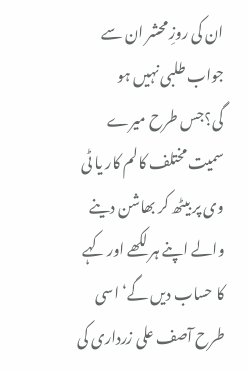ان کی روزِ محشر ان سے جواب طلبی نہیں ہو گی؟جس طرح میرے سمیت مختلف کالم کار یا ٹی وی پر بیٹھ کر بھاشن دینے والے اپنے ہر لکھے اور کہے کا حساب دیں گے‘ اسی طرح آصف علی زرداری کی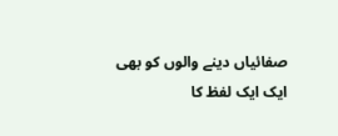صفائیاں دینے والوں کو بھی ایک ایک لفظ کا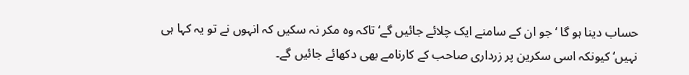حساب دینا ہو گا ‘جو ان کے سامنے ایک چلائے جائیں گے‘ تاکہ وہ مکر نہ سکیں کہ انہوں نے تو یہ کہا ہی نہیں‘ کیونکہ اسی سکرین پر زرداری صاحب کے کارنامے بھی دکھائے جائیں گے۔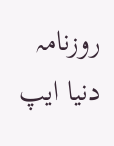روزنامہ دنیا ایپ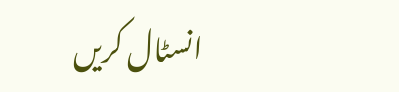انسٹال کریں